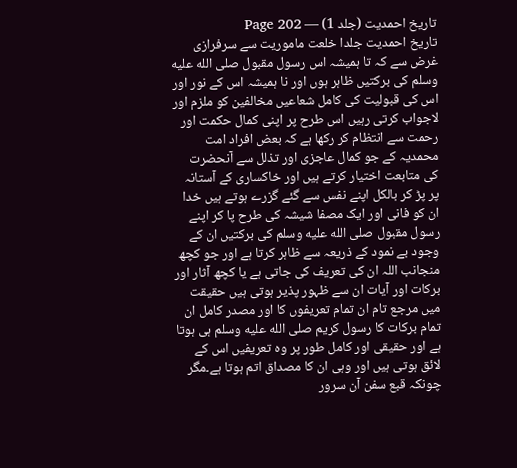تاریخ احمدیت (جلد 1) — Page 202
تاریخ احمدیت جلدا خلعت ماموریت سے سرفرازی غرض سے کہ تا ہمیشہ اس رسول مقبول صلى الله عليه وسلم کی برکتیں ظاہر ہوں اور نا ہمیشہ اس کے نور اور اس کی قبولیت کی کامل شعاعیں مخالفین کو ملزم اور لاجواب کرتی رہیں اس طرح پر اپنی کمال حکمت اور رحمت سے انتظام کر رکھا ہے کہ بعض افراد امت محمدیہ کے جو کمال عاجزی اور تذلل سے آنحضرت کی متابعت اختیار کرتے ہیں اور خاکساری کے آستانہ پر پڑ کر بالکل اپنے نفس سے گئے گزرے ہوتے ہیں خدا ان کو فانی اور ایک مصفا شیشہ کی طرح پا کر اپنے رسول مقبول صلى الله عليه وسلم کی برکتیں ان کے وجود بے نمود کے ذریعہ سے ظاہر کرتا ہے اور جو کچھ منجانب اللہ ان کی تعریف کی جاتی ہے یا کچھ آثار اور برکات اور آیات ان سے ظہور پذیر ہوتی ہیں حقیقت میں مرجع تام ان تمام تعریفوں کا اور مصدر کامل ان تمام برکات کا رسول کریم صلى الله عليه وسلم ہی ہوتا ہے اور حقیقی اور کامل طور پر وہ تعریفیں اس کے لائق ہوتی ہیں اور وہی ان کا مصداق اتم ہوتا ہے۔مگر چونکہ قبع سفن آن سرور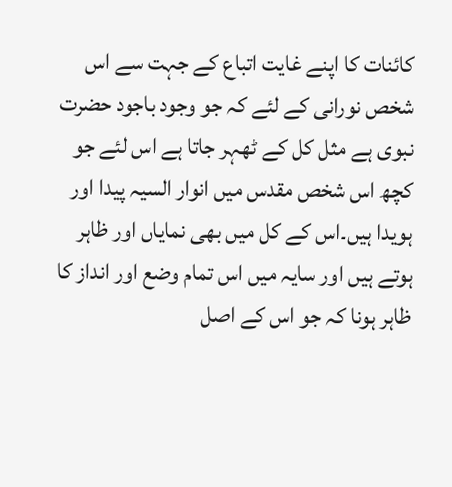کائنات کا اپنے غایت اتباع کے جہت سے اس شخص نورانی کے لئے کہ جو وجود باجود حضرت نبوی ہے مثل کل کے ٹھہر جاتا ہے اس لئے جو کچھ اس شخص مقدس میں انوار السیہ پیدا اور ہویدا ہیں۔اس کے کل میں بھی نمایاں اور ظاہر ہوتے ہیں اور سایہ میں اس تمام وضع اور انداز کا ظاہر ہونا کہ جو اس کے اصل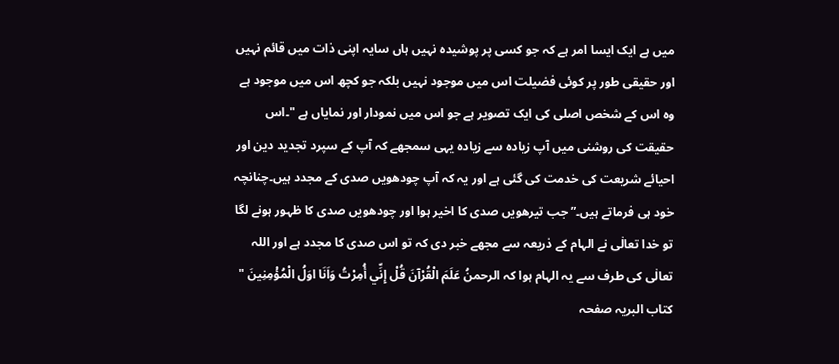میں ہے ایک ایسا امر ہے کہ جو کسی پر پوشیدہ نہیں ہاں سایہ اپنی ذات میں قائم نہیں اور حقیقی طور پر کوئی فضیلت اس میں موجود نہیں بلکہ جو کچھ اس میں موجود ہے وہ اس کے شخص اصلی کی ایک تصویر ہے جو اس میں نمودار اور نمایاں ہے "۔اس حقیقت کی روشنی میں آپ زیادہ سے زیادہ یہی سمجھے کہ آپ کے سپرد تجدید دین اور احیائے شریعت کی خدمت کی گئی ہے اور یہ کہ آپ چودھویں صدی کے مجدد ہیں۔چنانچہ خود ہی فرماتے ہیں۔” جب تیرھویں صدی کا اخیر ہوا اور چودھویں صدی کا ظہور ہونے لگا تو خدا تعالٰی نے الہام کے ذریعہ سے مجھے خبر دی کہ تو اس صدی کا مجدد ہے اور اللہ تعالٰی کی طرف سے یہ الہام ہوا کہ الرحمنُ عَلَمَ الْقُرْآنَ قُلْ إِنِّي أُمِرْتُ وَاَنَا اوَلُ الْمُؤْمِنِينَ " كتاب البریہ صفحہ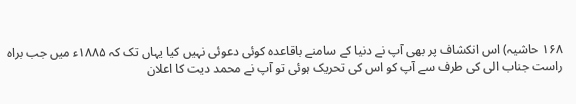۱۶۸ حاشیہ) اس انکشاف پر بھی آپ نے دنیا کے سامنے باقاعدہ کوئی دعوئی نہیں کیا یہاں تک کہ ۱۸۸۵ء میں جب براہ راست جناب الی کی طرف سے آپ کو اس کی تحریک ہوئی تو آپ نے محمد دیت کا اعلان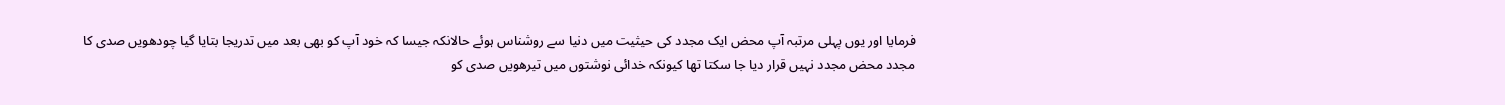فرمایا اور یوں پہلی مرتبہ آپ محض ایک مجدد کی حیثیت میں دنیا سے روشناس ہوئے حالانکہ جیسا کہ خود آپ کو بھی بعد میں تدریجا بتایا گیا چودھویں صدی کا مجدد محض مجدد نہیں قرار دیا جا سکتا تھا کیونکہ خدائی نوشتوں میں تیرھویں صدی کو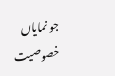جو نمایاں خصوصیت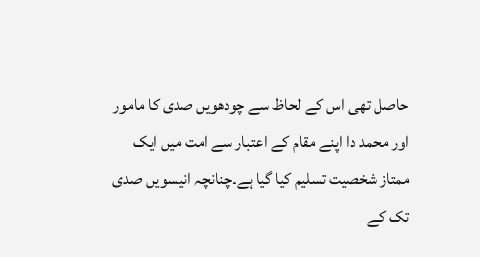حاصل تھی اس کے لحاظ سے چودھویں صدی کا مامور اور محمد دا اپنے مقام کے اعتبار سے امت میں ایک ممتاز شخصیت تسلیم کیا گیا ہے۔چنانچہ انیسویں صدی تک کے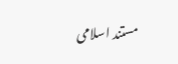مستند اسلامی